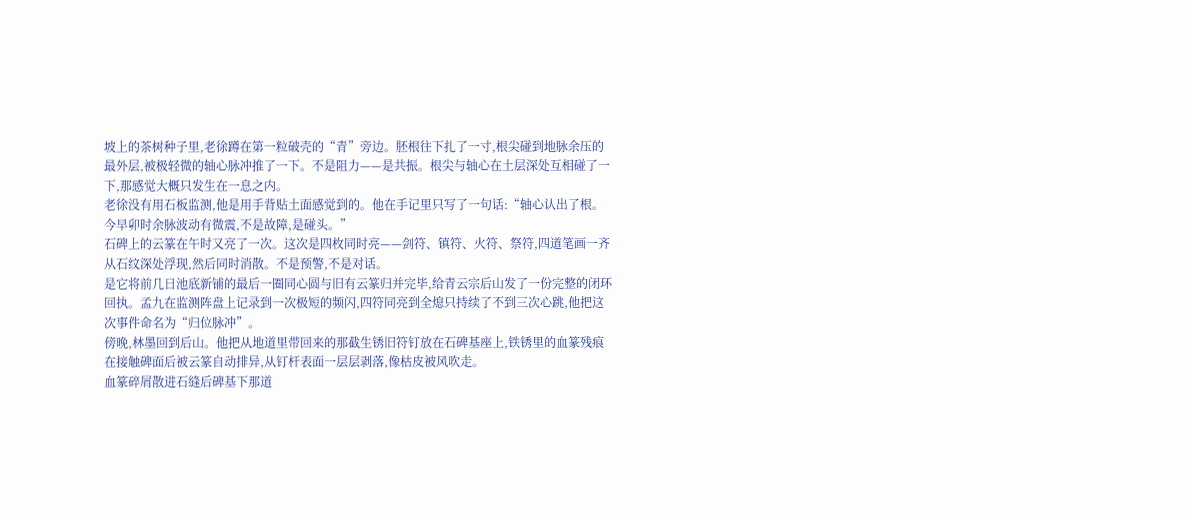坡上的茶树种子里,老徐蹲在第一粒破壳的“青”旁边。胚根往下扎了一寸,根尖碰到地脉余压的最外层,被极轻微的轴心脉冲推了一下。不是阻力——是共振。根尖与轴心在土层深处互相碰了一下,那感觉大概只发生在一息之内。
老徐没有用石板监测,他是用手背贴土面感觉到的。他在手记里只写了一句话:“轴心认出了根。今早卯时余脉波动有微震,不是故障,是碰头。”
石碑上的云篆在午时又亮了一次。这次是四枚同时亮——剑符、镇符、火符、祭符,四道笔画一齐从石纹深处浮现,然后同时消散。不是预警,不是对话。
是它将前几日池底新铺的最后一圈同心圆与旧有云篆归并完毕,给青云宗后山发了一份完整的闭环回执。孟九在监测阵盘上记录到一次极短的频闪,四符同亮到全熄只持续了不到三次心跳,他把这次事件命名为“归位脉冲”。
傍晚,林墨回到后山。他把从地道里带回来的那截生锈旧符钉放在石碑基座上,铁锈里的血篆残痕在接触碑面后被云篆自动排异,从钉杆表面一层层剥落,像枯皮被风吹走。
血篆碎屑散进石缝后碑基下那道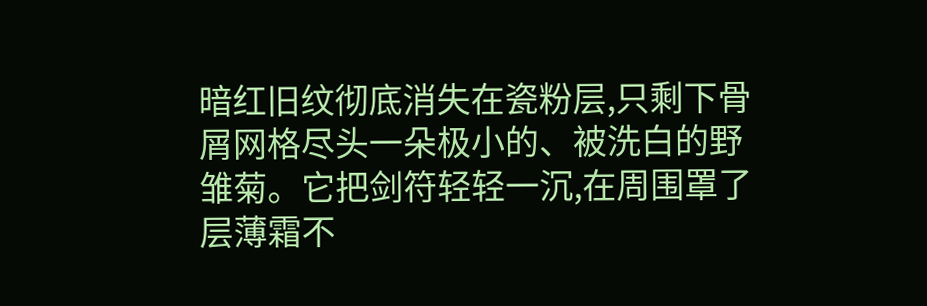暗红旧纹彻底消失在瓷粉层,只剩下骨屑网格尽头一朵极小的、被洗白的野雏菊。它把剑符轻轻一沉,在周围罩了层薄霜不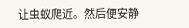让虫蚁爬近。然后便安静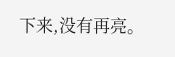下来,没有再亮。